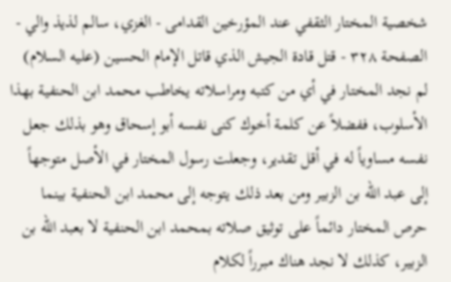شخصية المختار الثقفي عند المؤرخين القدامى - الغزي، سالم لذيذ والي - الصفحة ٣٢٨ - قتل قادة الجيش الذي قاتل الإمام الحسين (عليه السلام)
لم نجد المختار في أي من كتبه ومراسلاته يخاطب محمد ابن الحنفية بهذا الأسلوب، ففضلاً عن كلمة أخوك كنى نفسه أبو إسحاق وهو بذلك جعل نفسه مساوياً له في أقل تقدير، وجعلت رسول المختار في الأصل متوجهاً إلى عبد الله بن الزبير ومن بعد ذلك يتوجه إلى محمد ابن الحنفية بينما حرص المختار دائماً على توثيق صلاته بمحمد ابن الحنفية لا بعبد الله بن الزبير، كذلك لا نجد هناك مبرراً لكلام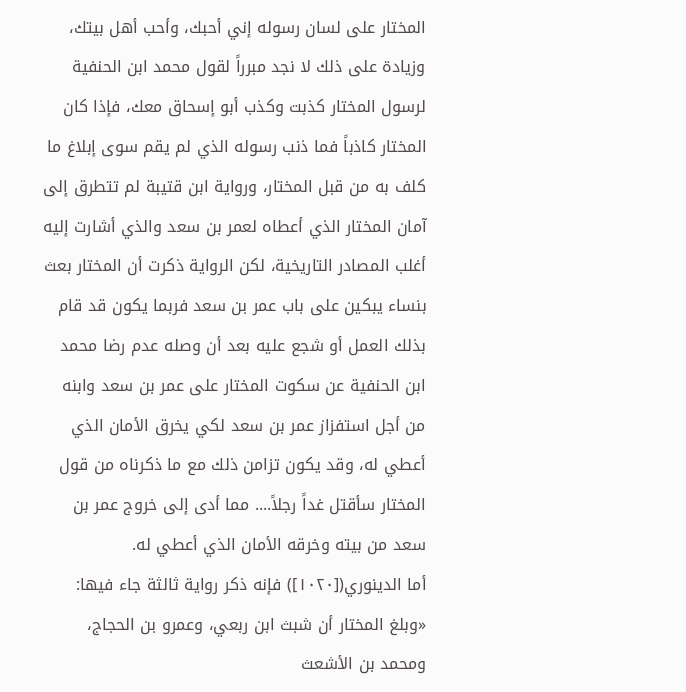المختار على لسان رسوله إني أحبك، وأحب أهل بيتك، وزيادة على ذلك لا نجد مبرراً لقول محمد ابن الحنفية لرسول المختار كذبت وكذب أبو إسحاق معك، فإذا كان المختار كاذباً فما ذنب رسوله الذي لم يقم سوى إبلاغ ما كلف به من قبل المختار، ورواية ابن قتيبة لم تتطرق إلى آمان المختار الذي أعطاه لعمر بن سعد والذي أشارت إليه أغلب المصادر التاريخية، لكن الرواية ذكرت أن المختار بعث بنساء يبكين على باب عمر بن سعد فربما يكون قد قام بذلك العمل أو شجع عليه بعد أن وصله عدم رضا محمد ابن الحنفية عن سكوت المختار على عمر بن سعد وابنه من أجل استفزاز عمر بن سعد لكي يخرق الأمان الذي أعطي له، وقد يكون تزامن ذلك مع ما ذكرناه من قول المختار سأقتل غداً رجلاً.... مما أدى إلى خروج عمر بن سعد من بيته وخرقه الأمان الذي أعطي له.
أما الدينوري([١٠٢٠]) فإنه ذكر رواية ثالثة جاء فيها: «وبلغ المختار أن شبث ابن ربعي، وعمرو بن الحجاج، ومحمد بن الأشعث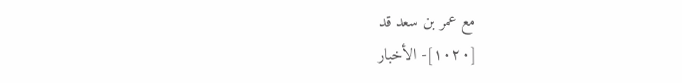مع عمر بن سعد قد
[١٠٢٠]- الأخبار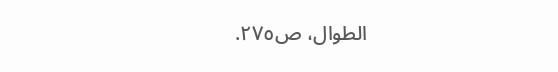الطوال، ص٢٧٥.